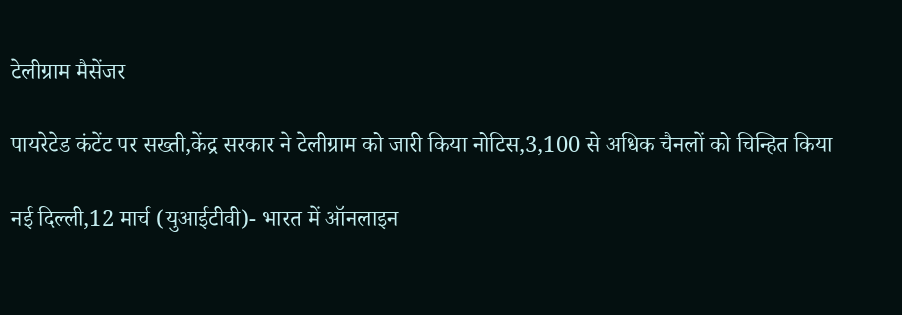टेलीग्राम मैसेंजर

पायरेटेड कंटेंट पर सख्ती,केंद्र सरकार ने टेलीग्राम को जारी किया नोटिस,3,100 से अधिक चैनलों को चिन्हित किया

नई दिल्ली,12 मार्च (युआईटीवी)- भारत में ऑनलाइन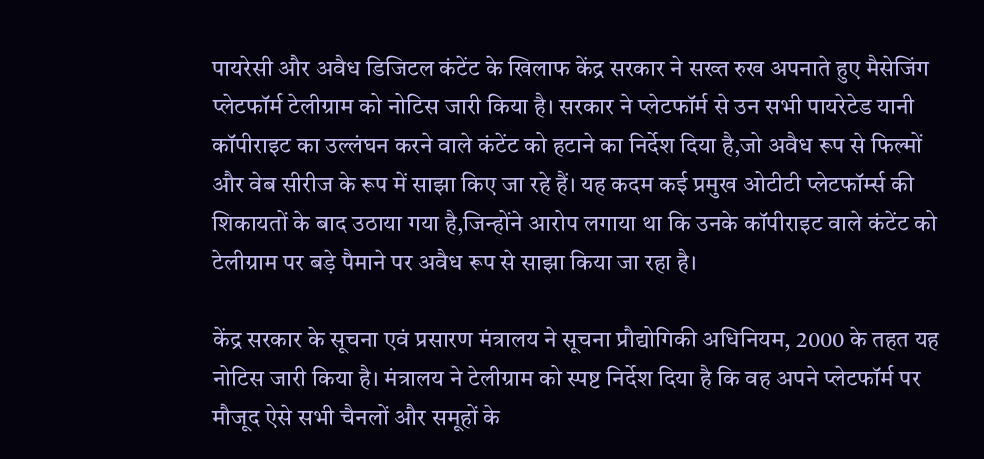पायरेसी और अवैध डिजिटल कंटेंट के खिलाफ केंद्र सरकार ने सख्त रुख अपनाते हुए मैसेजिंग प्लेटफॉर्म टेलीग्राम को नोटिस जारी किया है। सरकार ने प्लेटफॉर्म से उन सभी पायरेटेड यानी कॉपीराइट का उल्लंघन करने वाले कंटेंट को हटाने का निर्देश दिया है,जो अवैध रूप से फिल्मों और वेब सीरीज के रूप में साझा किए जा रहे हैं। यह कदम कई प्रमुख ओटीटी प्लेटफॉर्म्स की शिकायतों के बाद उठाया गया है,जिन्होंने आरोप लगाया था कि उनके कॉपीराइट वाले कंटेंट को टेलीग्राम पर बड़े पैमाने पर अवैध रूप से साझा किया जा रहा है।

केंद्र सरकार के सूचना एवं प्रसारण मंत्रालय ने सूचना प्रौद्योगिकी अधिनियम, 2000 के तहत यह नोटिस जारी किया है। मंत्रालय ने टेलीग्राम को स्पष्ट निर्देश दिया है कि वह अपने प्लेटफॉर्म पर मौजूद ऐसे सभी चैनलों और समूहों के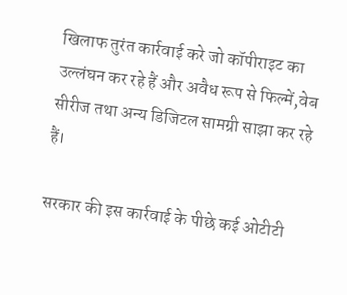खिलाफ तुरंत कार्रवाई करे जो कॉपीराइट का उल्लंघन कर रहे हैं और अवैध रूप से फिल्में,वेब सीरीज तथा अन्य डिजिटल सामग्री साझा कर रहे हैं।

सरकार की इस कार्रवाई के पीछे कई ओटीटी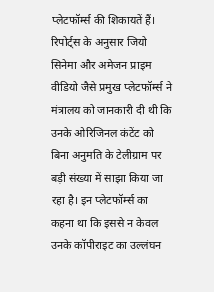प्लेटफॉर्म्स की शिकायतें हैं। रिपोर्ट्स के अनुसार जियो सिनेमा और अमेजन प्राइम वीडियो जैसे प्रमुख प्लेटफॉर्म्स ने मंत्रालय को जानकारी दी थी कि उनके ओरिजिनल कंटेंट को बिना अनुमति के टेलीग्राम पर बड़ी संख्या में साझा किया जा रहा है। इन प्लेटफॉर्म्स का कहना था कि इससे न केवल उनके कॉपीराइट का उल्लंघन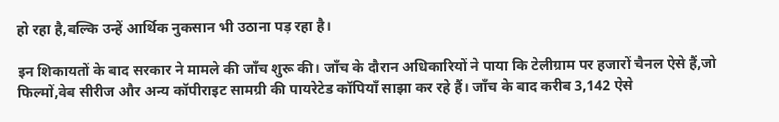हो रहा है,बल्कि उन्हें आर्थिक नुकसान भी उठाना पड़ रहा है।

इन शिकायतों के बाद सरकार ने मामले की जाँच शुरू की। जाँच के दौरान अधिकारियों ने पाया कि टेलीग्राम पर हजारों चैनल ऐसे हैं,जो फिल्मों,वेब सीरीज और अन्य कॉपीराइट सामग्री की पायरेटेड कॉपियाँ साझा कर रहे हैं। जाँच के बाद करीब 3,142 ऐसे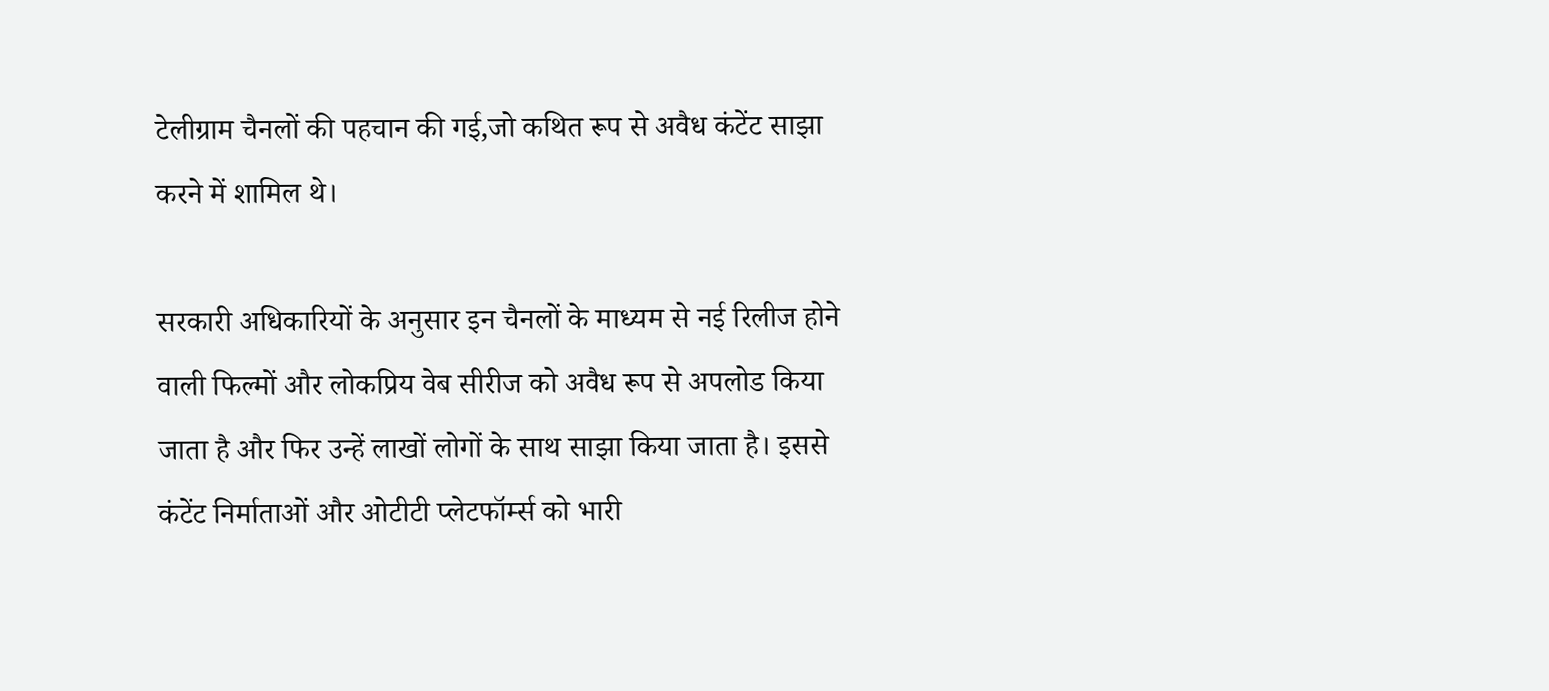टेलीग्राम चैनलों की पहचान की गई,जो कथित रूप से अवैध कंटेंट साझा करने में शामिल थे।

सरकारी अधिकारियों के अनुसार इन चैनलों के माध्यम से नई रिलीज होने वाली फिल्मों और लोकप्रिय वेब सीरीज को अवैध रूप से अपलोड किया जाता है और फिर उन्हें लाखों लोगों के साथ साझा किया जाता है। इससे कंटेंट निर्माताओं और ओटीटी प्लेटफॉर्म्स को भारी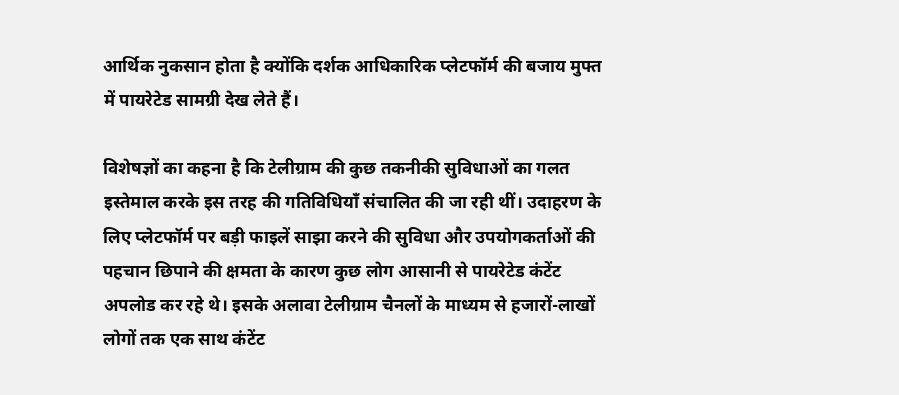आर्थिक नुकसान होता है क्योंकि दर्शक आधिकारिक प्लेटफॉर्म की बजाय मुफ्त में पायरेटेड सामग्री देख लेते हैं।

विशेषज्ञों का कहना है कि टेलीग्राम की कुछ तकनीकी सुविधाओं का गलत इस्तेमाल करके इस तरह की गतिविधियाँ संचालित की जा रही थीं। उदाहरण के लिए प्लेटफॉर्म पर बड़ी फाइलें साझा करने की सुविधा और उपयोगकर्ताओं की पहचान छिपाने की क्षमता के कारण कुछ लोग आसानी से पायरेटेड कंटेंट अपलोड कर रहे थे। इसके अलावा टेलीग्राम चैनलों के माध्यम से हजारों-लाखों लोगों तक एक साथ कंटेंट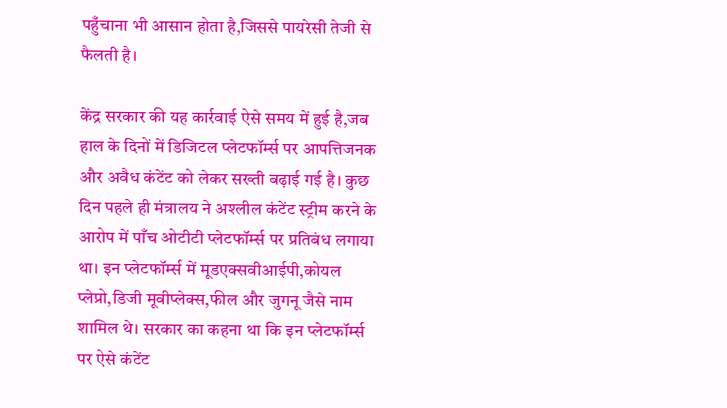पहुँचाना भी आसान होता है,जिससे पायरेसी तेजी से फैलती है।

केंद्र सरकार की यह कार्रवाई ऐसे समय में हुई है,जब हाल के दिनों में डिजिटल प्लेटफॉर्म्स पर आपत्तिजनक और अवैध कंटेंट को लेकर सख्ती बढ़ाई गई है। कुछ दिन पहले ही मंत्रालय ने अश्लील कंटेंट स्ट्रीम करने के आरोप में पाँच ओटीटी प्लेटफॉर्म्स पर प्रतिबंध लगाया था। इन प्लेटफॉर्म्स में मूडएक्सवीआईपी,कोयल प्लेप्रो,डिजी मूवीप्लेक्स,फील और जुगनू जैसे नाम शामिल थे। सरकार का कहना था कि इन प्लेटफॉर्म्स पर ऐसे कंटेंट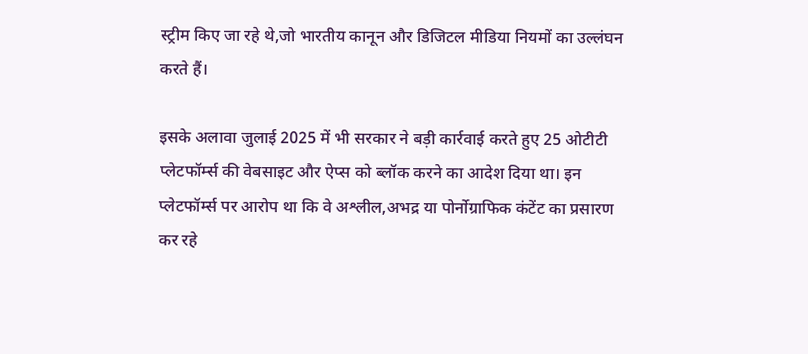स्ट्रीम किए जा रहे थे,जो भारतीय कानून और डिजिटल मीडिया नियमों का उल्लंघन करते हैं।

इसके अलावा जुलाई 2025 में भी सरकार ने बड़ी कार्रवाई करते हुए 25 ओटीटी प्लेटफॉर्म्स की वेबसाइट और ऐप्स को ब्लॉक करने का आदेश दिया था। इन प्लेटफॉर्म्स पर आरोप था कि वे अश्लील,अभद्र या पोर्नोग्राफिक कंटेंट का प्रसारण कर रहे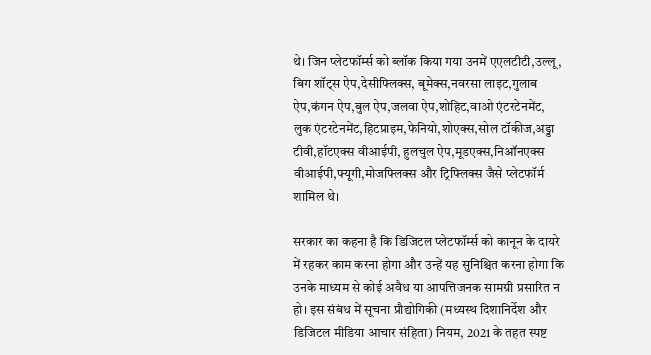थे। जिन प्लेटफॉर्म्स को ब्लॉक किया गया उनमें एएलटीटी,उल्लू, बिग शॉट्स ऐप,देसीफ्लिक्स, बूमेक्स,नवरसा लाइट,गुलाब ऐप,कंगन ऐप,बुल ऐप,जलवा ऐप,शोहिट,वाओ एंटरटेनमेंट, लुक एंटरटेनमेंट,हिटप्राइम,फेनियो,शोएक्स,सोल टॉकीज,अड्डा टीवी,हॉटएक्स वीआईपी, हुलचुल ऐप,मूडएक्स,निऑनएक्स वीआईपी,फ्यूगी,मोजफ्लिक्स और ट्रिफ्लिक्स जैसे प्लेटफॉर्म शामिल थे।

सरकार का कहना है कि डिजिटल प्लेटफॉर्म्स को कानून के दायरे में रहकर काम करना होगा और उन्हें यह सुनिश्चित करना होगा कि उनके माध्यम से कोई अवैध या आपत्तिजनक सामग्री प्रसारित न हो। इस संबंध में सूचना प्रौद्योगिकी (मध्यस्थ दिशानिर्देश और डिजिटल मीडिया आचार संहिता) नियम, 2021 के तहत स्पष्ट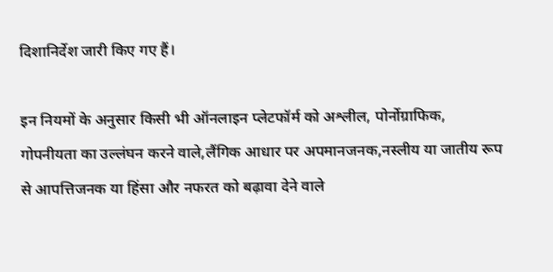दिशानिर्देश जारी किए गए हैं।

इन नियमों के अनुसार किसी भी ऑनलाइन प्लेटफॉर्म को अश्लील, पोर्नोग्राफिक, गोपनीयता का उल्लंघन करने वाले,लैंगिक आधार पर अपमानजनक,नस्लीय या जातीय रूप से आपत्तिजनक या हिंसा और नफरत को बढ़ावा देने वाले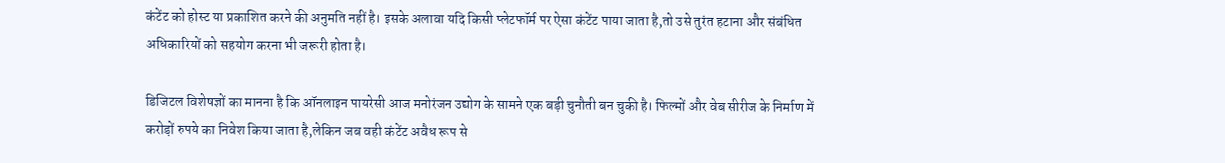कंटेंट को होस्ट या प्रकाशित करने की अनुमति नहीं है। इसके अलावा यदि किसी प्लेटफॉर्म पर ऐसा कंटेंट पाया जाता है,तो उसे तुरंत हटाना और संबंधित अधिकारियों को सहयोग करना भी जरूरी होता है।

डिजिटल विशेषज्ञों का मानना है कि ऑनलाइन पायरेसी आज मनोरंजन उद्योग के सामने एक बड़ी चुनौती बन चुकी है। फिल्मों और वेब सीरीज के निर्माण में करोड़ों रुपये का निवेश किया जाता है,लेकिन जब वही कंटेंट अवैध रूप से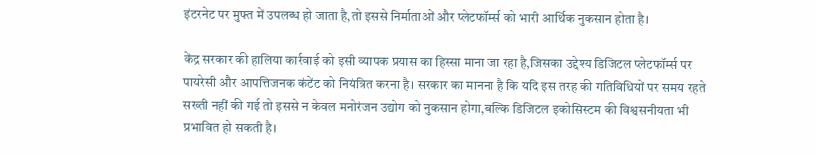इंटरनेट पर मुफ्त में उपलब्ध हो जाता है,तो इससे निर्माताओं और प्लेटफॉर्म्स को भारी आर्थिक नुकसान होता है।

केंद्र सरकार की हालिया कार्रवाई को इसी व्यापक प्रयास का हिस्सा माना जा रहा है,जिसका उद्देश्य डिजिटल प्लेटफॉर्म्स पर पायरेसी और आपत्तिजनक कंटेंट को नियंत्रित करना है। सरकार का मानना है कि यदि इस तरह की गतिविधियों पर समय रहते सख्ती नहीं की गई तो इससे न केवल मनोरंजन उद्योग को नुकसान होगा,बल्कि डिजिटल इकोसिस्टम की विश्वसनीयता भी प्रभावित हो सकती है।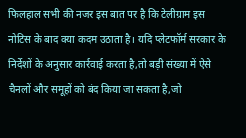फिलहाल सभी की नजर इस बात पर है कि टेलीग्राम इस नोटिस के बाद क्या कदम उठाता है। यदि प्लेटफॉर्म सरकार के निर्देशों के अनुसार कार्रवाई करता है,तो बड़ी संख्या में ऐसे चैनलों और समूहों को बंद किया जा सकता है,जो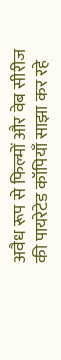अवैध रूप से फिल्मों और वेब सीरीज की पायरेटेड कॉपियाँ साझा कर रहे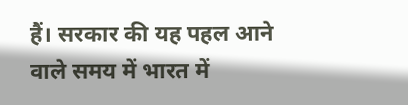हैं। सरकार की यह पहल आने वाले समय में भारत में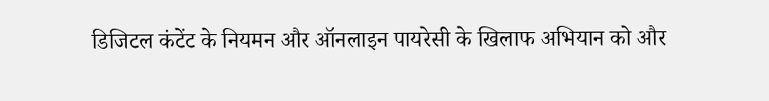डिजिटल कंटेंट के नियमन और ऑनलाइन पायरेसी के खिलाफ अभियान को और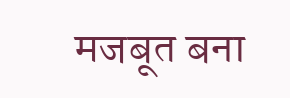मजबूत बना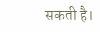सकती है।